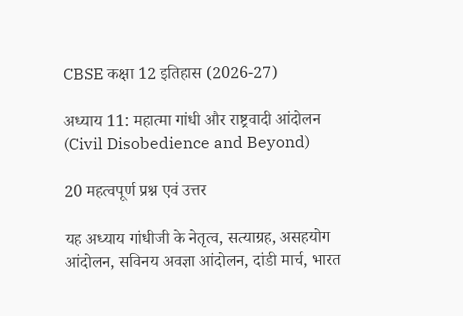CBSE कक्षा 12 इतिहास (2026-27)

अध्याय 11: महात्मा गांधी और राष्ट्रवादी आंदोलन (Civil Disobedience and Beyond)

20 महत्वपूर्ण प्रश्न एवं उत्तर

यह अध्याय गांधीजी के नेतृत्व, सत्याग्रह, असहयोग आंदोलन, सविनय अवज्ञा आंदोलन, दांडी मार्च, भारत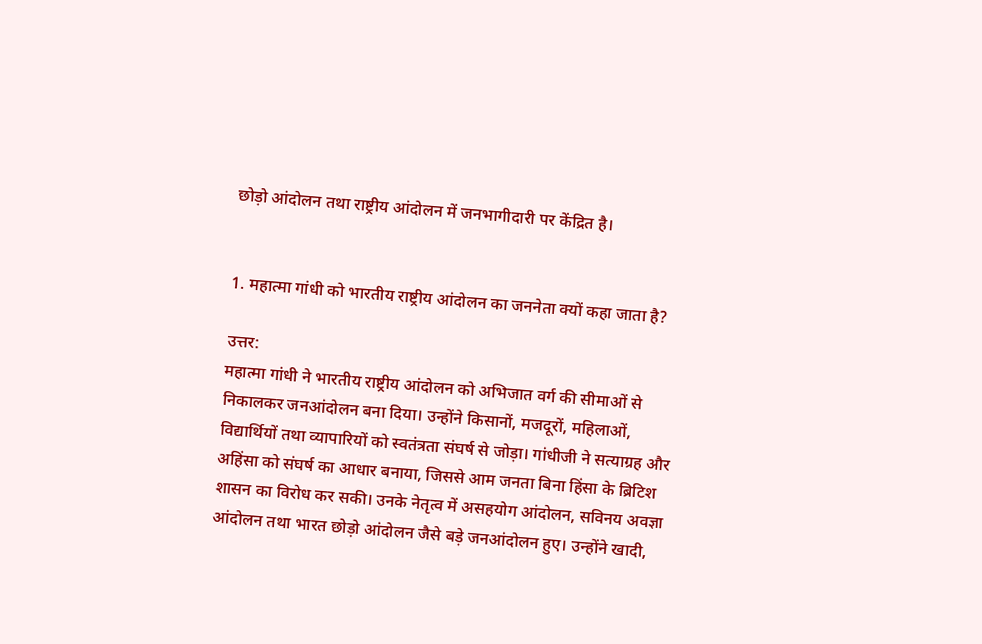छोड़ो आंदोलन तथा राष्ट्रीय आंदोलन में जनभागीदारी पर केंद्रित है।


1. महात्मा गांधी को भारतीय राष्ट्रीय आंदोलन का जननेता क्यों कहा जाता है?

उत्तर:
महात्मा गांधी ने भारतीय राष्ट्रीय आंदोलन को अभिजात वर्ग की सीमाओं से निकालकर जनआंदोलन बना दिया। उन्होंने किसानों, मजदूरों, महिलाओं, विद्यार्थियों तथा व्यापारियों को स्वतंत्रता संघर्ष से जोड़ा। गांधीजी ने सत्याग्रह और अहिंसा को संघर्ष का आधार बनाया, जिससे आम जनता बिना हिंसा के ब्रिटिश शासन का विरोध कर सकी। उनके नेतृत्व में असहयोग आंदोलन, सविनय अवज्ञा आंदोलन तथा भारत छोड़ो आंदोलन जैसे बड़े जनआंदोलन हुए। उन्होंने खादी,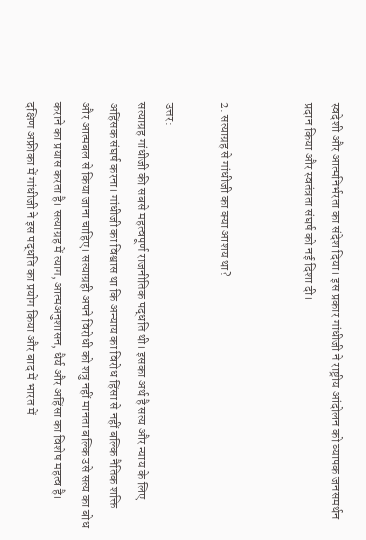स्वदेशी और आत्मनिर्भरता का संदेश दिया। इस प्रकार गांधीजी ने राष्ट्रीय आंदोलन को व्यापक जनसमर्थन प्रदान किया और स्वतंत्रता संघर्ष को नई दिशा दी।


2. सत्याग्रह से गांधीजी का क्या आशय था?

उत्तर:
सत्याग्रह गांधीजी की सबसे महत्वपूर्ण राजनीतिक पद्धति थी। इसका अर्थ है सत्य और न्याय के लिए अहिंसक संघर्ष करना। गांधीजी का विश्वास था कि अन्याय का विरोध हिंसा से नहीं बल्कि नैतिक शक्ति और आत्मबल से किया जाना चाहिए। सत्याग्रही अपने विरोधी को शत्रु नहीं मानता बल्कि उसे सत्य का बोध कराने का प्रयास करता है। सत्याग्रह में त्याग, आत्मअनुशासन, धैर्य और अहिंसा का विशेष महत्व है। दक्षिण अफ्रीका में गांधीजी ने इस पद्धति का प्रयोग किया और बाद में भारत में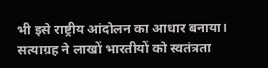भी इसे राष्ट्रीय आंदोलन का आधार बनाया। सत्याग्रह ने लाखों भारतीयों को स्वतंत्रता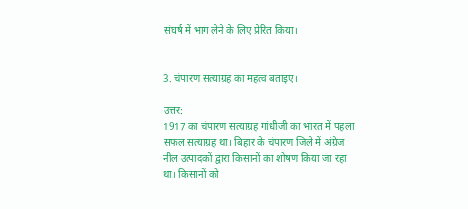संघर्ष में भाग लेने के लिए प्रेरित किया।


3. चंपारण सत्याग्रह का महत्व बताइए।

उत्तर:
1917 का चंपारण सत्याग्रह गांधीजी का भारत में पहला सफल सत्याग्रह था। बिहार के चंपारण जिले में अंग्रेज नील उत्पादकों द्वारा किसानों का शोषण किया जा रहा था। किसानों को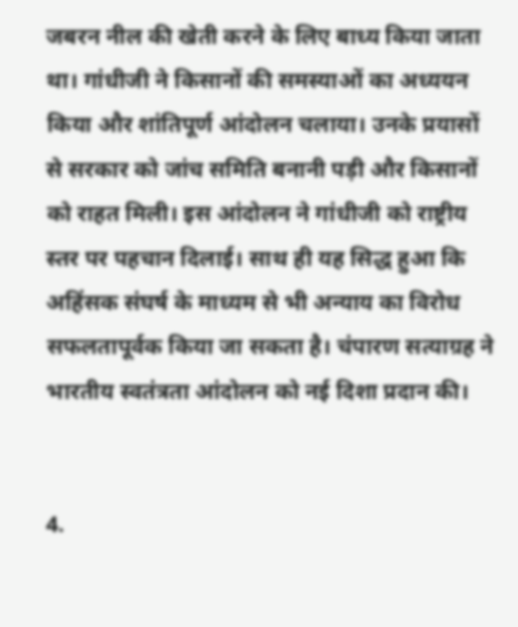जबरन नील की खेती करने के लिए बाध्य किया जाता था। गांधीजी ने किसानों की समस्याओं का अध्ययन किया और शांतिपूर्ण आंदोलन चलाया। उनके प्रयासों से सरकार को जांच समिति बनानी पड़ी और किसानों को राहत मिली। इस आंदोलन ने गांधीजी को राष्ट्रीय स्तर पर पहचान दिलाई। साथ ही यह सिद्ध हुआ कि अहिंसक संघर्ष के माध्यम से भी अन्याय का विरोध सफलतापूर्वक किया जा सकता है। चंपारण सत्याग्रह ने भारतीय स्वतंत्रता आंदोलन को नई दिशा प्रदान की।


4.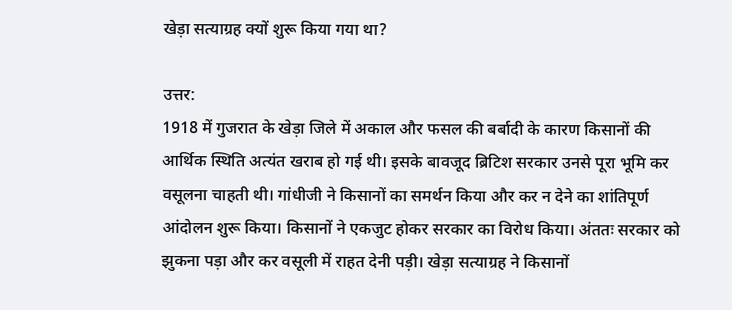खेड़ा सत्याग्रह क्यों शुरू किया गया था?

उत्तर:
1918 में गुजरात के खेड़ा जिले में अकाल और फसल की बर्बादी के कारण किसानों की आर्थिक स्थिति अत्यंत खराब हो गई थी। इसके बावजूद ब्रिटिश सरकार उनसे पूरा भूमि कर वसूलना चाहती थी। गांधीजी ने किसानों का समर्थन किया और कर न देने का शांतिपूर्ण आंदोलन शुरू किया। किसानों ने एकजुट होकर सरकार का विरोध किया। अंततः सरकार को झुकना पड़ा और कर वसूली में राहत देनी पड़ी। खेड़ा सत्याग्रह ने किसानों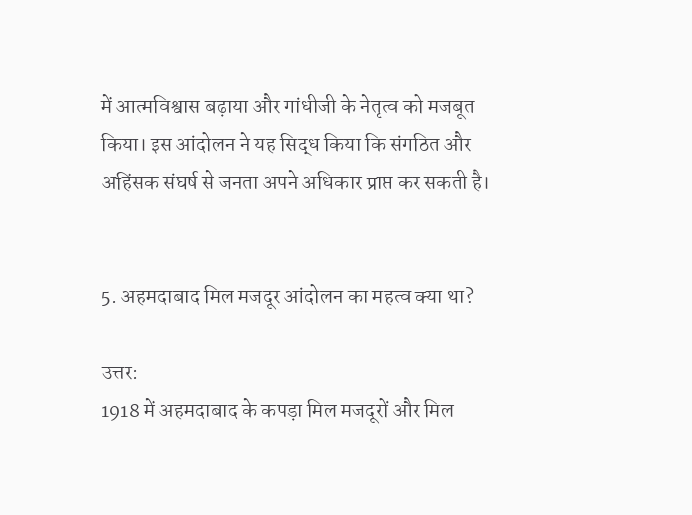में आत्मविश्वास बढ़ाया और गांधीजी के नेतृत्व को मजबूत किया। इस आंदोलन ने यह सिद्ध किया कि संगठित और अहिंसक संघर्ष से जनता अपने अधिकार प्राप्त कर सकती है।


5. अहमदाबाद मिल मजदूर आंदोलन का महत्व क्या था?

उत्तर:
1918 में अहमदाबाद के कपड़ा मिल मजदूरों और मिल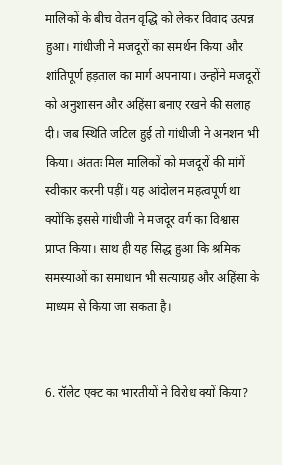मालिकों के बीच वेतन वृद्धि को लेकर विवाद उत्पन्न हुआ। गांधीजी ने मजदूरों का समर्थन किया और शांतिपूर्ण हड़ताल का मार्ग अपनाया। उन्होंने मजदूरों को अनुशासन और अहिंसा बनाए रखने की सलाह दी। जब स्थिति जटिल हुई तो गांधीजी ने अनशन भी किया। अंततः मिल मालिकों को मजदूरों की मांगें स्वीकार करनी पड़ीं। यह आंदोलन महत्वपूर्ण था क्योंकि इससे गांधीजी ने मजदूर वर्ग का विश्वास प्राप्त किया। साथ ही यह सिद्ध हुआ कि श्रमिक समस्याओं का समाधान भी सत्याग्रह और अहिंसा के माध्यम से किया जा सकता है।


6. रॉलेट एक्ट का भारतीयों ने विरोध क्यों किया?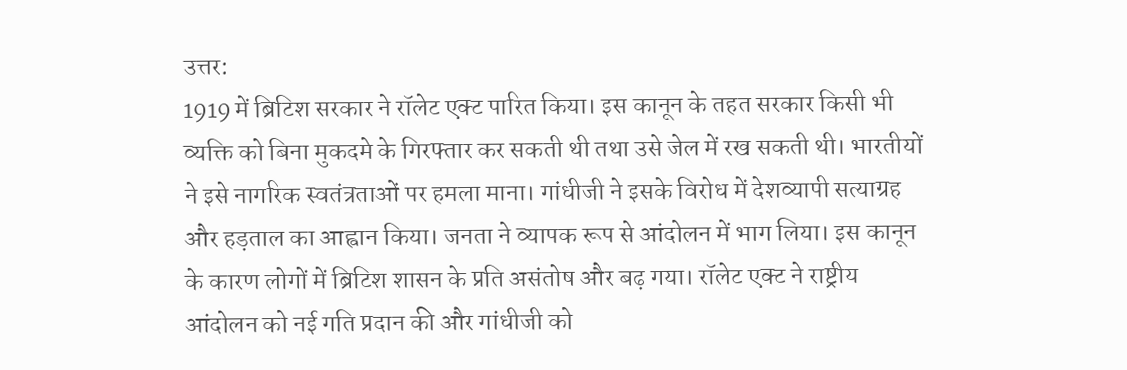उत्तर:
1919 में ब्रिटिश सरकार ने रॉलेट एक्ट पारित किया। इस कानून के तहत सरकार किसी भी व्यक्ति को बिना मुकदमे के गिरफ्तार कर सकती थी तथा उसे जेल में रख सकती थी। भारतीयों ने इसे नागरिक स्वतंत्रताओं पर हमला माना। गांधीजी ने इसके विरोध में देशव्यापी सत्याग्रह और हड़ताल का आह्वान किया। जनता ने व्यापक रूप से आंदोलन में भाग लिया। इस कानून के कारण लोगों में ब्रिटिश शासन के प्रति असंतोष और बढ़ गया। रॉलेट एक्ट ने राष्ट्रीय आंदोलन को नई गति प्रदान की और गांधीजी को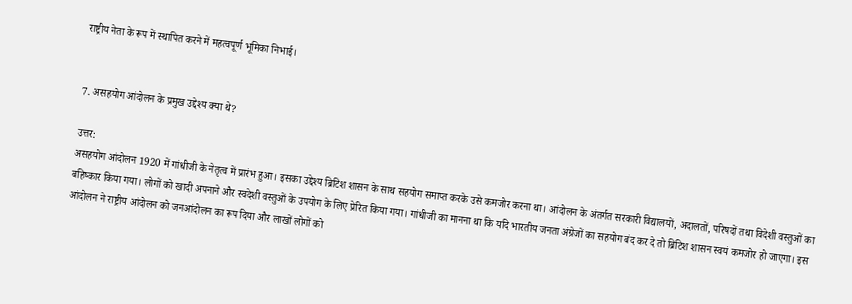राष्ट्रीय नेता के रूप में स्थापित करने में महत्वपूर्ण भूमिका निभाई।


7. असहयोग आंदोलन के प्रमुख उद्देश्य क्या थे?

उत्तर:
असहयोग आंदोलन 1920 में गांधीजी के नेतृत्व में प्रारंभ हुआ। इसका उद्देश्य ब्रिटिश शासन के साथ सहयोग समाप्त करके उसे कमजोर करना था। आंदोलन के अंतर्गत सरकारी विद्यालयों, अदालतों, परिषदों तथा विदेशी वस्तुओं का बहिष्कार किया गया। लोगों को खादी अपनाने और स्वदेशी वस्तुओं के उपयोग के लिए प्रेरित किया गया। गांधीजी का मानना था कि यदि भारतीय जनता अंग्रेजों का सहयोग बंद कर दे तो ब्रिटिश शासन स्वयं कमजोर हो जाएगा। इस आंदोलन ने राष्ट्रीय आंदोलन को जनआंदोलन का रूप दिया और लाखों लोगों को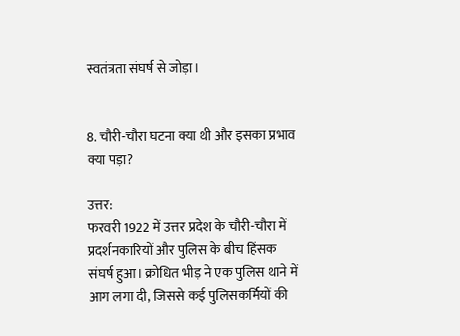स्वतंत्रता संघर्ष से जोड़ा।


8. चौरी-चौरा घटना क्या थी और इसका प्रभाव क्या पड़ा?

उत्तर:
फरवरी 1922 में उत्तर प्रदेश के चौरी-चौरा में प्रदर्शनकारियों और पुलिस के बीच हिंसक संघर्ष हुआ। क्रोधित भीड़ ने एक पुलिस थाने में आग लगा दी, जिससे कई पुलिसकर्मियों की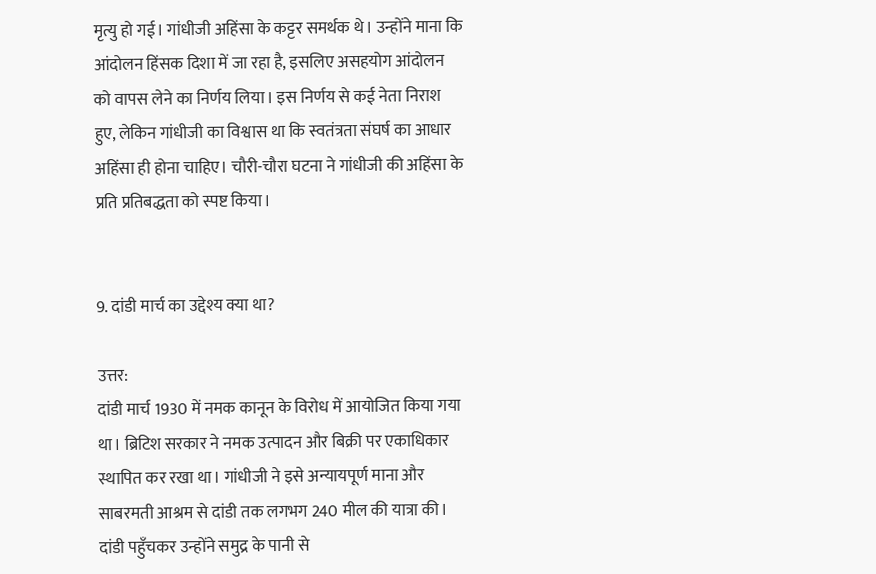मृत्यु हो गई। गांधीजी अहिंसा के कट्टर समर्थक थे। उन्होंने माना कि आंदोलन हिंसक दिशा में जा रहा है, इसलिए असहयोग आंदोलन को वापस लेने का निर्णय लिया। इस निर्णय से कई नेता निराश हुए, लेकिन गांधीजी का विश्वास था कि स्वतंत्रता संघर्ष का आधार अहिंसा ही होना चाहिए। चौरी-चौरा घटना ने गांधीजी की अहिंसा के प्रति प्रतिबद्धता को स्पष्ट किया।


9. दांडी मार्च का उद्देश्य क्या था?

उत्तर:
दांडी मार्च 1930 में नमक कानून के विरोध में आयोजित किया गया था। ब्रिटिश सरकार ने नमक उत्पादन और बिक्री पर एकाधिकार स्थापित कर रखा था। गांधीजी ने इसे अन्यायपूर्ण माना और साबरमती आश्रम से दांडी तक लगभग 240 मील की यात्रा की। दांडी पहुँचकर उन्होंने समुद्र के पानी से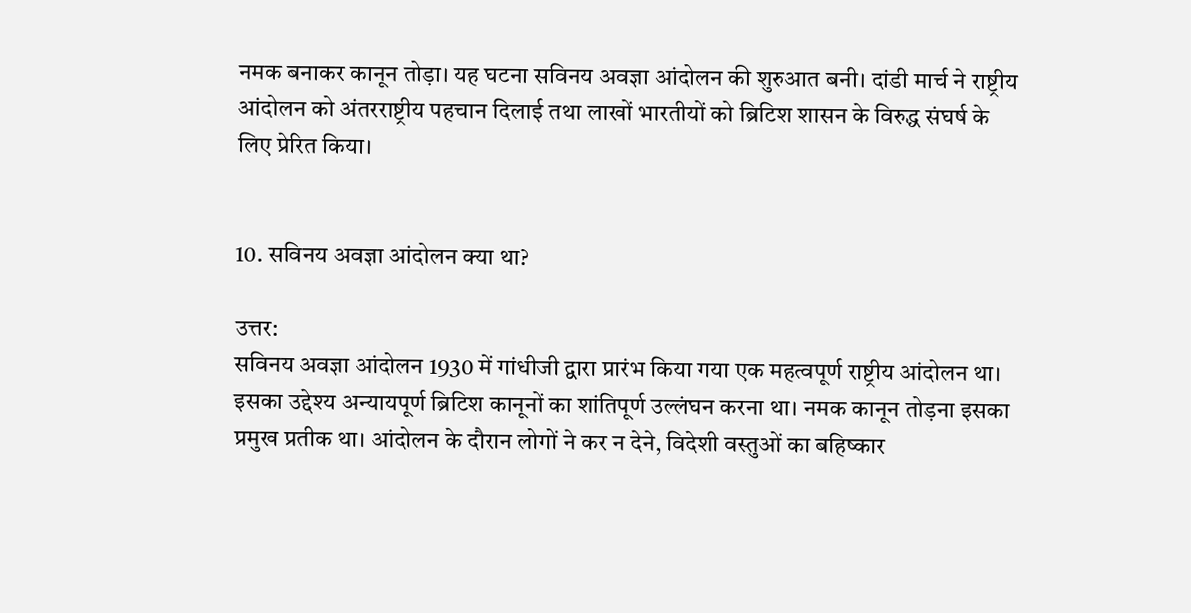नमक बनाकर कानून तोड़ा। यह घटना सविनय अवज्ञा आंदोलन की शुरुआत बनी। दांडी मार्च ने राष्ट्रीय आंदोलन को अंतरराष्ट्रीय पहचान दिलाई तथा लाखों भारतीयों को ब्रिटिश शासन के विरुद्ध संघर्ष के लिए प्रेरित किया।


10. सविनय अवज्ञा आंदोलन क्या था?

उत्तर:
सविनय अवज्ञा आंदोलन 1930 में गांधीजी द्वारा प्रारंभ किया गया एक महत्वपूर्ण राष्ट्रीय आंदोलन था। इसका उद्देश्य अन्यायपूर्ण ब्रिटिश कानूनों का शांतिपूर्ण उल्लंघन करना था। नमक कानून तोड़ना इसका प्रमुख प्रतीक था। आंदोलन के दौरान लोगों ने कर न देने, विदेशी वस्तुओं का बहिष्कार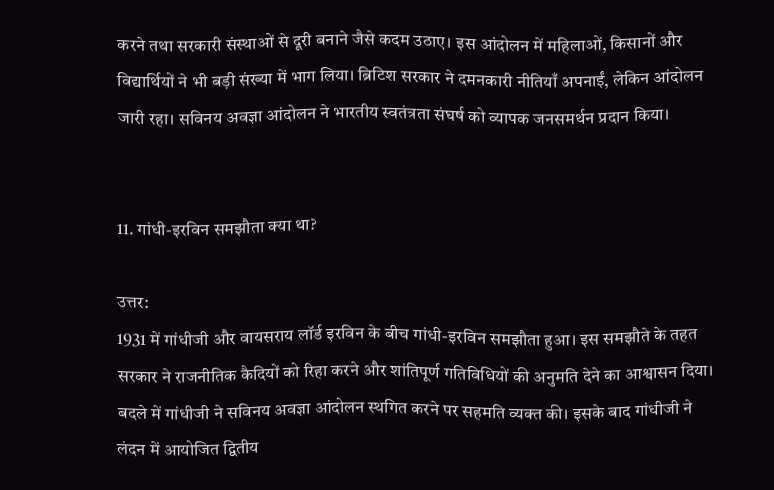करने तथा सरकारी संस्थाओं से दूरी बनाने जैसे कदम उठाए। इस आंदोलन में महिलाओं, किसानों और विद्यार्थियों ने भी बड़ी संख्या में भाग लिया। ब्रिटिश सरकार ने दमनकारी नीतियाँ अपनाईं, लेकिन आंदोलन जारी रहा। सविनय अवज्ञा आंदोलन ने भारतीय स्वतंत्रता संघर्ष को व्यापक जनसमर्थन प्रदान किया।


11. गांधी-इरविन समझौता क्या था?

उत्तर:
1931 में गांधीजी और वायसराय लॉर्ड इरविन के बीच गांधी-इरविन समझौता हुआ। इस समझौते के तहत सरकार ने राजनीतिक कैदियों को रिहा करने और शांतिपूर्ण गतिविधियों की अनुमति देने का आश्वासन दिया। बदले में गांधीजी ने सविनय अवज्ञा आंदोलन स्थगित करने पर सहमति व्यक्त की। इसके बाद गांधीजी ने लंदन में आयोजित द्वितीय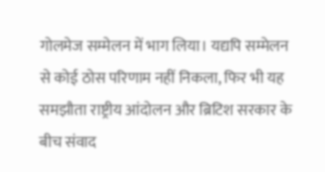गोलमेज सम्मेलन में भाग लिया। यद्यपि सम्मेलन से कोई ठोस परिणाम नहीं निकला, फिर भी यह समझौता राष्ट्रीय आंदोलन और ब्रिटिश सरकार के बीच संवाद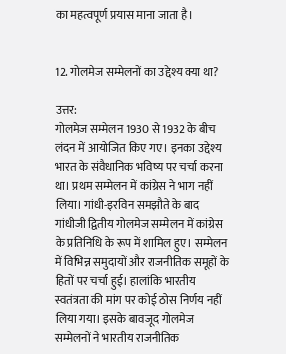का महत्वपूर्ण प्रयास माना जाता है।


12. गोलमेज सम्मेलनों का उद्देश्य क्या था?

उत्तर:
गोलमेज सम्मेलन 1930 से 1932 के बीच लंदन में आयोजित किए गए। इनका उद्देश्य भारत के संवैधानिक भविष्य पर चर्चा करना था। प्रथम सम्मेलन में कांग्रेस ने भाग नहीं लिया। गांधी-इरविन समझौते के बाद गांधीजी द्वितीय गोलमेज सम्मेलन में कांग्रेस के प्रतिनिधि के रूप में शामिल हुए। सम्मेलन में विभिन्न समुदायों और राजनीतिक समूहों के हितों पर चर्चा हुई। हालांकि भारतीय स्वतंत्रता की मांग पर कोई ठोस निर्णय नहीं लिया गया। इसके बावजूद गोलमेज सम्मेलनों ने भारतीय राजनीतिक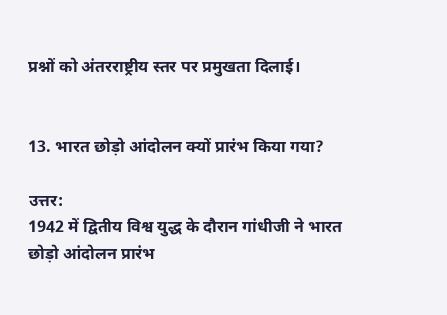प्रश्नों को अंतरराष्ट्रीय स्तर पर प्रमुखता दिलाई।


13. भारत छोड़ो आंदोलन क्यों प्रारंभ किया गया?

उत्तर:
1942 में द्वितीय विश्व युद्ध के दौरान गांधीजी ने भारत छोड़ो आंदोलन प्रारंभ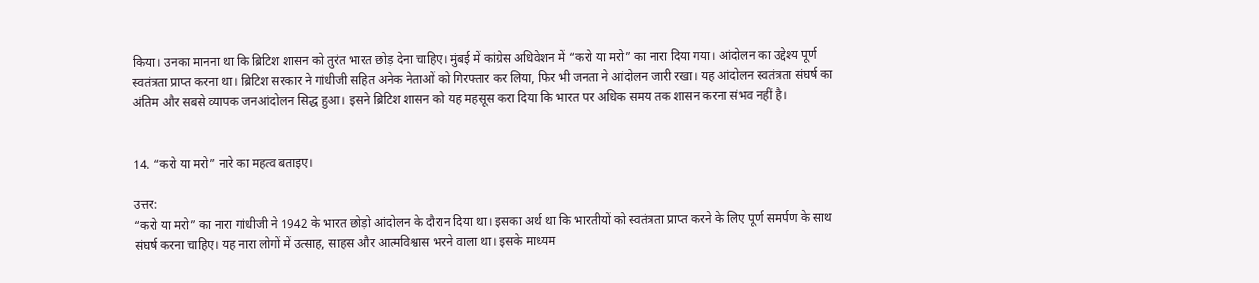किया। उनका मानना था कि ब्रिटिश शासन को तुरंत भारत छोड़ देना चाहिए। मुंबई में कांग्रेस अधिवेशन में “करो या मरो” का नारा दिया गया। आंदोलन का उद्देश्य पूर्ण स्वतंत्रता प्राप्त करना था। ब्रिटिश सरकार ने गांधीजी सहित अनेक नेताओं को गिरफ्तार कर लिया, फिर भी जनता ने आंदोलन जारी रखा। यह आंदोलन स्वतंत्रता संघर्ष का अंतिम और सबसे व्यापक जनआंदोलन सिद्ध हुआ। इसने ब्रिटिश शासन को यह महसूस करा दिया कि भारत पर अधिक समय तक शासन करना संभव नहीं है।


14. “करो या मरो” नारे का महत्व बताइए।

उत्तर:
“करो या मरो” का नारा गांधीजी ने 1942 के भारत छोड़ो आंदोलन के दौरान दिया था। इसका अर्थ था कि भारतीयों को स्वतंत्रता प्राप्त करने के लिए पूर्ण समर्पण के साथ संघर्ष करना चाहिए। यह नारा लोगों में उत्साह, साहस और आत्मविश्वास भरने वाला था। इसके माध्यम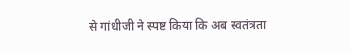से गांधीजी ने स्पष्ट किया कि अब स्वतंत्रता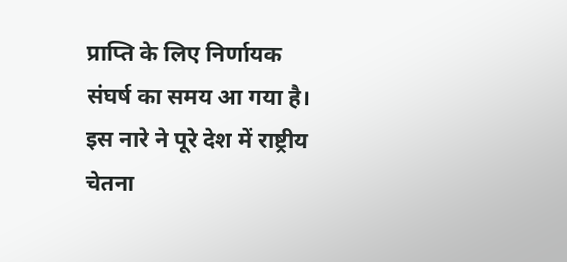प्राप्ति के लिए निर्णायक संघर्ष का समय आ गया है। इस नारे ने पूरे देश में राष्ट्रीय चेतना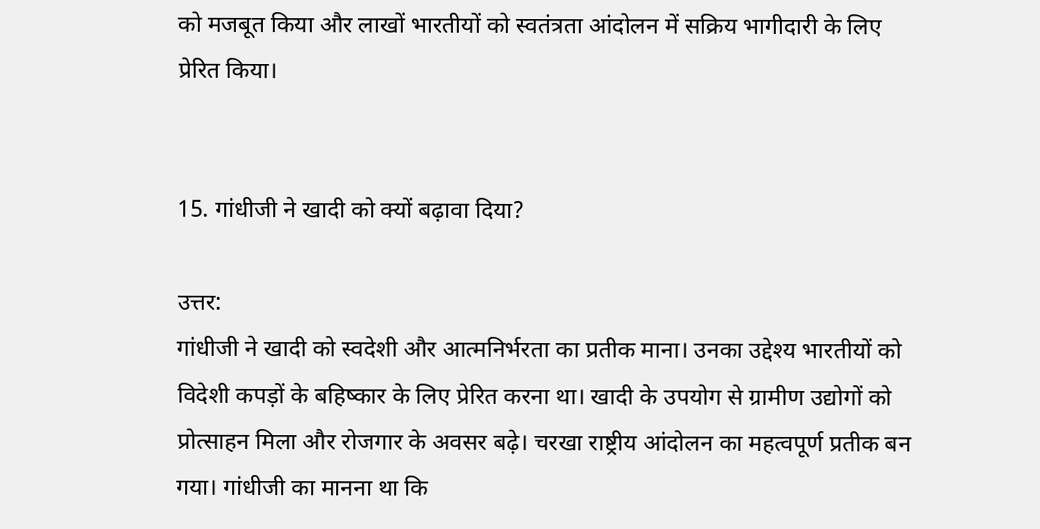को मजबूत किया और लाखों भारतीयों को स्वतंत्रता आंदोलन में सक्रिय भागीदारी के लिए प्रेरित किया।


15. गांधीजी ने खादी को क्यों बढ़ावा दिया?

उत्तर:
गांधीजी ने खादी को स्वदेशी और आत्मनिर्भरता का प्रतीक माना। उनका उद्देश्य भारतीयों को विदेशी कपड़ों के बहिष्कार के लिए प्रेरित करना था। खादी के उपयोग से ग्रामीण उद्योगों को प्रोत्साहन मिला और रोजगार के अवसर बढ़े। चरखा राष्ट्रीय आंदोलन का महत्वपूर्ण प्रतीक बन गया। गांधीजी का मानना था कि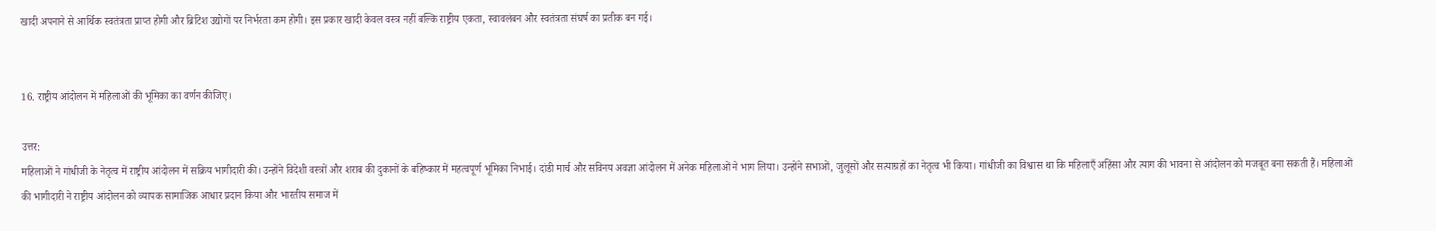खादी अपनाने से आर्थिक स्वतंत्रता प्राप्त होगी और ब्रिटिश उद्योगों पर निर्भरता कम होगी। इस प्रकार खादी केवल वस्त्र नहीं बल्कि राष्ट्रीय एकता, स्वावलंबन और स्वतंत्रता संघर्ष का प्रतीक बन गई।


16. राष्ट्रीय आंदोलन में महिलाओं की भूमिका का वर्णन कीजिए।

उत्तर:
महिलाओं ने गांधीजी के नेतृत्व में राष्ट्रीय आंदोलन में सक्रिय भागीदारी की। उन्होंने विदेशी वस्त्रों और शराब की दुकानों के बहिष्कार में महत्वपूर्ण भूमिका निभाई। दांडी मार्च और सविनय अवज्ञा आंदोलन में अनेक महिलाओं ने भाग लिया। उन्होंने सभाओं, जुलूसों और सत्याग्रहों का नेतृत्व भी किया। गांधीजी का विश्वास था कि महिलाएँ अहिंसा और त्याग की भावना से आंदोलन को मजबूत बना सकती हैं। महिलाओं की भागीदारी ने राष्ट्रीय आंदोलन को व्यापक सामाजिक आधार प्रदान किया और भारतीय समाज में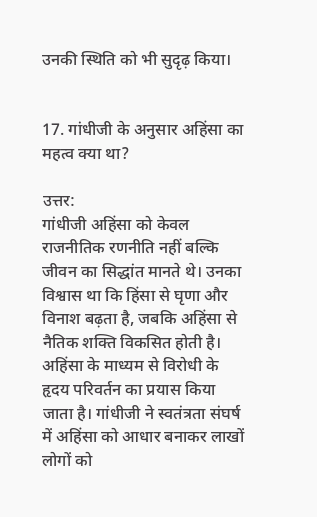उनकी स्थिति को भी सुदृढ़ किया।


17. गांधीजी के अनुसार अहिंसा का महत्व क्या था?

उत्तर:
गांधीजी अहिंसा को केवल राजनीतिक रणनीति नहीं बल्कि जीवन का सिद्धांत मानते थे। उनका विश्वास था कि हिंसा से घृणा और विनाश बढ़ता है, जबकि अहिंसा से नैतिक शक्ति विकसित होती है। अहिंसा के माध्यम से विरोधी के हृदय परिवर्तन का प्रयास किया जाता है। गांधीजी ने स्वतंत्रता संघर्ष में अहिंसा को आधार बनाकर लाखों लोगों को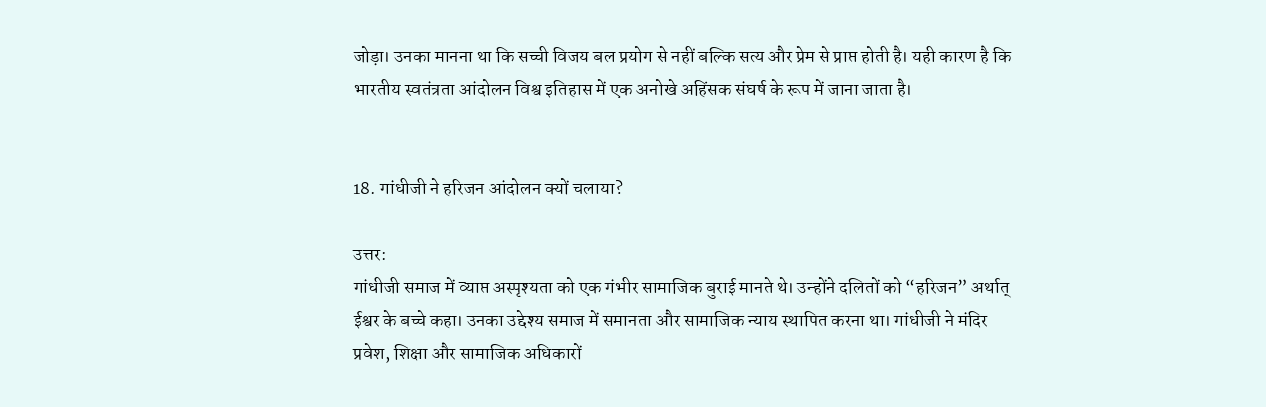जोड़ा। उनका मानना था कि सच्ची विजय बल प्रयोग से नहीं बल्कि सत्य और प्रेम से प्राप्त होती है। यही कारण है कि भारतीय स्वतंत्रता आंदोलन विश्व इतिहास में एक अनोखे अहिंसक संघर्ष के रूप में जाना जाता है।


18. गांधीजी ने हरिजन आंदोलन क्यों चलाया?

उत्तर:
गांधीजी समाज में व्याप्त अस्पृश्यता को एक गंभीर सामाजिक बुराई मानते थे। उन्होंने दलितों को “हरिजन” अर्थात् ईश्वर के बच्चे कहा। उनका उद्देश्य समाज में समानता और सामाजिक न्याय स्थापित करना था। गांधीजी ने मंदिर प्रवेश, शिक्षा और सामाजिक अधिकारों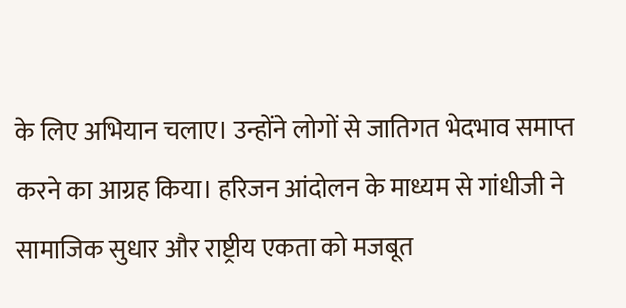के लिए अभियान चलाए। उन्होंने लोगों से जातिगत भेदभाव समाप्त करने का आग्रह किया। हरिजन आंदोलन के माध्यम से गांधीजी ने सामाजिक सुधार और राष्ट्रीय एकता को मजबूत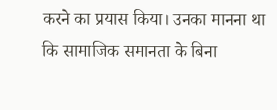करने का प्रयास किया। उनका मानना था कि सामाजिक समानता के बिना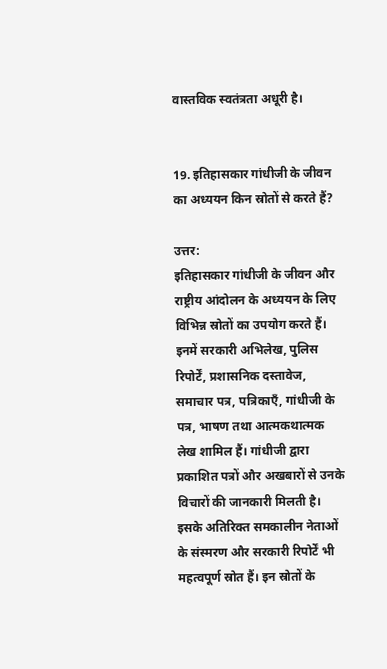वास्तविक स्वतंत्रता अधूरी है।


19. इतिहासकार गांधीजी के जीवन का अध्ययन किन स्रोतों से करते हैं?

उत्तर:
इतिहासकार गांधीजी के जीवन और राष्ट्रीय आंदोलन के अध्ययन के लिए विभिन्न स्रोतों का उपयोग करते हैं। इनमें सरकारी अभिलेख, पुलिस रिपोर्टें, प्रशासनिक दस्तावेज, समाचार पत्र, पत्रिकाएँ, गांधीजी के पत्र, भाषण तथा आत्मकथात्मक लेख शामिल हैं। गांधीजी द्वारा प्रकाशित पत्रों और अखबारों से उनके विचारों की जानकारी मिलती है। इसके अतिरिक्त समकालीन नेताओं के संस्मरण और सरकारी रिपोर्टें भी महत्वपूर्ण स्रोत हैं। इन स्रोतों के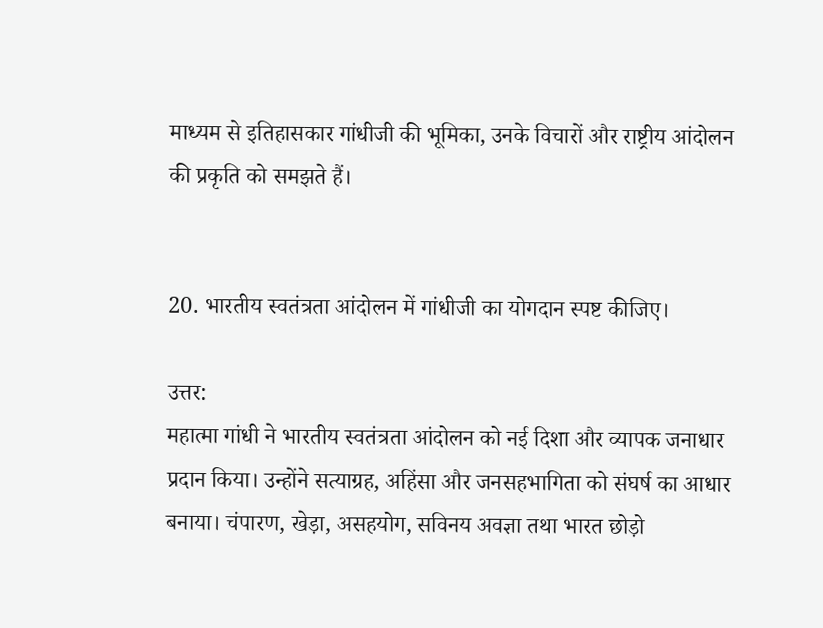माध्यम से इतिहासकार गांधीजी की भूमिका, उनके विचारों और राष्ट्रीय आंदोलन की प्रकृति को समझते हैं।


20. भारतीय स्वतंत्रता आंदोलन में गांधीजी का योगदान स्पष्ट कीजिए।

उत्तर:
महात्मा गांधी ने भारतीय स्वतंत्रता आंदोलन को नई दिशा और व्यापक जनाधार प्रदान किया। उन्होंने सत्याग्रह, अहिंसा और जनसहभागिता को संघर्ष का आधार बनाया। चंपारण, खेड़ा, असहयोग, सविनय अवज्ञा तथा भारत छोड़ो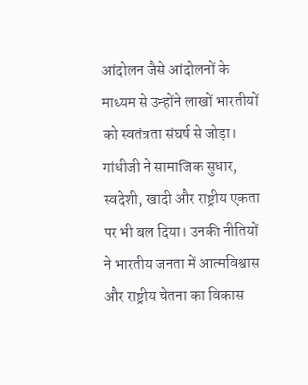आंदोलन जैसे आंदोलनों के माध्यम से उन्होंने लाखों भारतीयों को स्वतंत्रता संघर्ष से जोड़ा। गांधीजी ने सामाजिक सुधार, स्वदेशी, खादी और राष्ट्रीय एकता पर भी बल दिया। उनकी नीतियों ने भारतीय जनता में आत्मविश्वास और राष्ट्रीय चेतना का विकास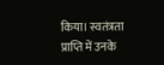किया। स्वतंत्रता प्राप्ति में उनके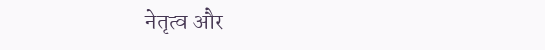नेतृत्व और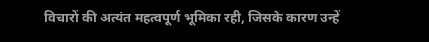विचारों की अत्यंत महत्वपूर्ण भूमिका रही, जिसके कारण उन्हें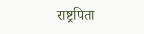राष्ट्रपिता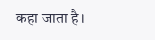कहा जाता है।